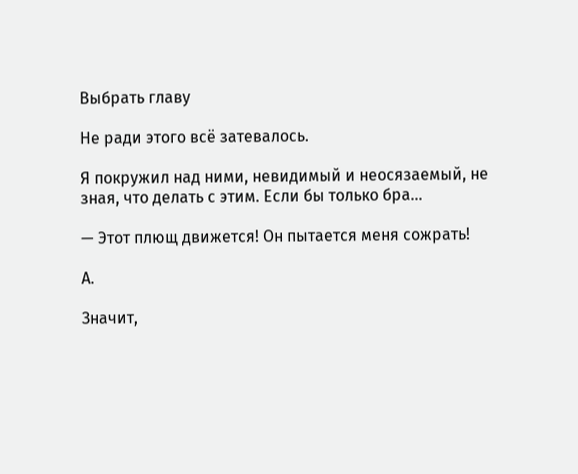Выбрать главу

Не ради этого всё затевалось.

Я покружил над ними, невидимый и неосязаемый, не зная, что делать с этим. Если бы только бра…

— Этот плющ движется! Он пытается меня сожрать!

А.

Значит,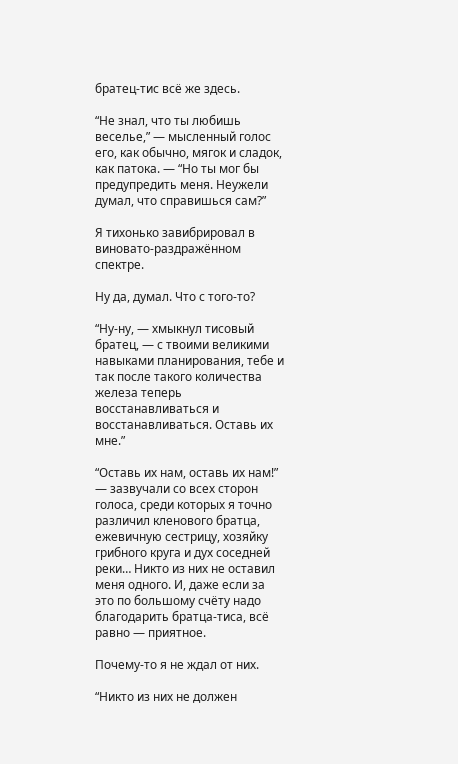братец-тис всё же здесь.

“Не знал, что ты любишь веселье,” — мысленный голос его, как обычно, мягок и сладок, как патока. — “Но ты мог бы предупредить меня. Неужели думал, что справишься сам?”

Я тихонько завибрировал в виновато-раздражённом спектре.

Ну да, думал. Что с того-то?

“Ну-ну, — хмыкнул тисовый братец, — с твоими великими навыками планирования, тебе и так после такого количества железа теперь восстанавливаться и восстанавливаться. Оставь их мне.”

“Оставь их нам, оставь их нам!” — зазвучали со всех сторон голоса, среди которых я точно различил кленового братца, ежевичную сестрицу, хозяйку грибного круга и дух соседней реки… Никто из них не оставил меня одного. И, даже если за это по большому счёту надо благодарить братца-тиса, всё равно — приятное.

Почему-то я не ждал от них.

“Никто из них не должен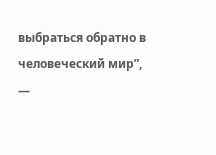выбраться обратно в человеческий мир”, —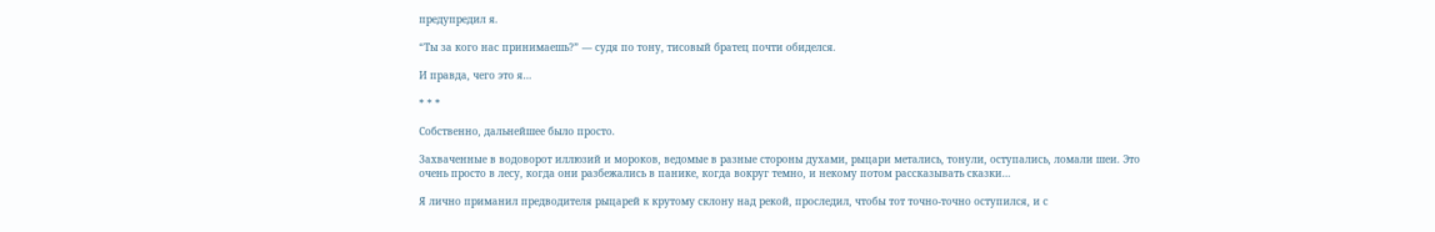предупредил я.

“Ты за кого нас принимаешь?” — судя по тону, тисовый братец почти обиделся.

И правда, чего это я…

* * *

Собственно, дальнейшее было просто.

Захваченные в водоворот иллюзий и мороков, ведомые в разные стороны духами, рыцари метались, тонули, оступались, ломали шеи. Это очень просто в лесу, когда они разбежались в панике, когда вокруг темно, и некому потом рассказывать сказки…

Я лично приманил предводителя рыцарей к крутому склону над рекой, проследил, чтобы тот точно-точно оступился, и с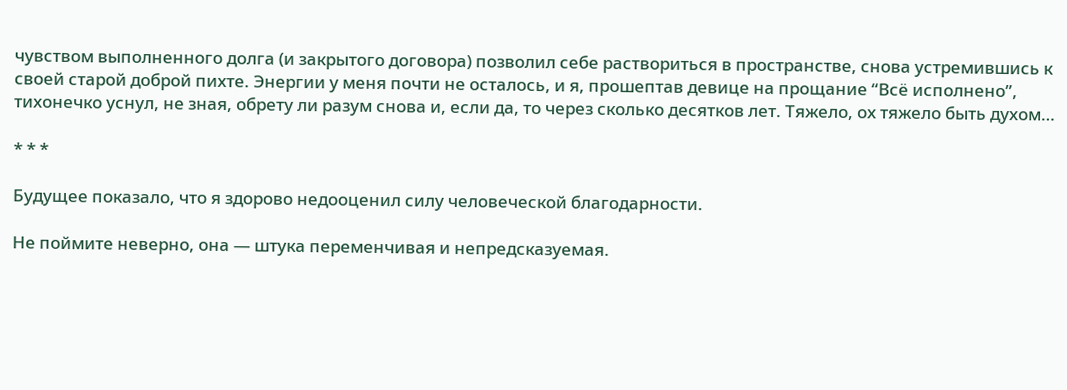чувством выполненного долга (и закрытого договора) позволил себе раствориться в пространстве, снова устремившись к своей старой доброй пихте. Энергии у меня почти не осталось, и я, прошептав девице на прощание “Всё исполнено”, тихонечко уснул, не зная, обрету ли разум снова и, если да, то через сколько десятков лет. Тяжело, ох тяжело быть духом…

* * *

Будущее показало, что я здорово недооценил силу человеческой благодарности.

Не поймите неверно, она — штука переменчивая и непредсказуемая.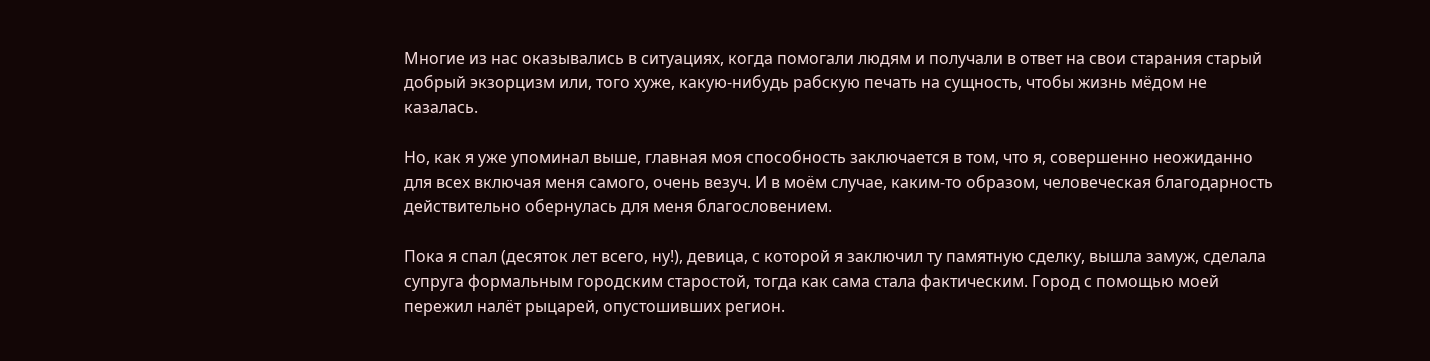Многие из нас оказывались в ситуациях, когда помогали людям и получали в ответ на свои старания старый добрый экзорцизм или, того хуже, какую-нибудь рабскую печать на сущность, чтобы жизнь мёдом не казалась.

Но, как я уже упоминал выше, главная моя способность заключается в том, что я, совершенно неожиданно для всех включая меня самого, очень везуч. И в моём случае, каким-то образом, человеческая благодарность действительно обернулась для меня благословением.

Пока я спал (десяток лет всего, ну!), девица, с которой я заключил ту памятную сделку, вышла замуж, сделала супруга формальным городским старостой, тогда как сама стала фактическим. Город с помощью моей пережил налёт рыцарей, опустошивших регион.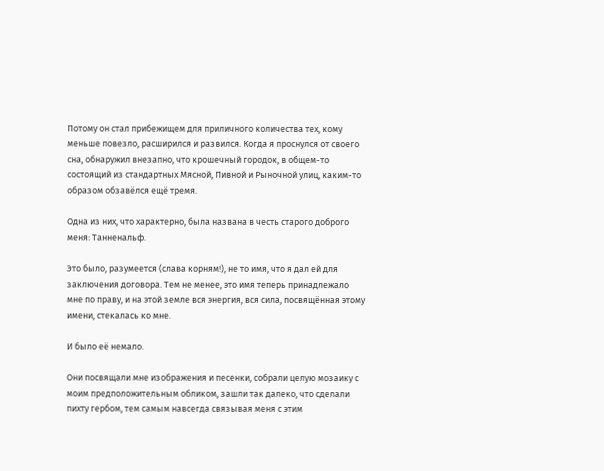Потому он стал прибежищем для приличного количества тех, кому меньше повезло, расширился и развился. Когда я проснулся от своего сна, обнаружил внезапно, что крошечный городок, в общем-то состоящий из стандартных Мясной, Пивной и Рыночной улиц, каким-то образом обзавёлся ещё тремя.

Одна из них, что характерно, была названа в честь старого доброго меня: Танненальф.

Это было, разумеется (слава корням!), не то имя, что я дал ей для заключения договора. Тем не менее, это имя теперь принадлежало мне по праву, и на этой земле вся энергия, вся сила, посвящённая этому имени, стекалась ко мне.

И было её немало.

Они посвящали мне изображения и песенки, собрали целую мозаику с моим предположительным обликом, зашли так далеко, что сделали пихту гербом, тем самым навсегда связывая меня с этим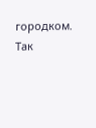городком. Так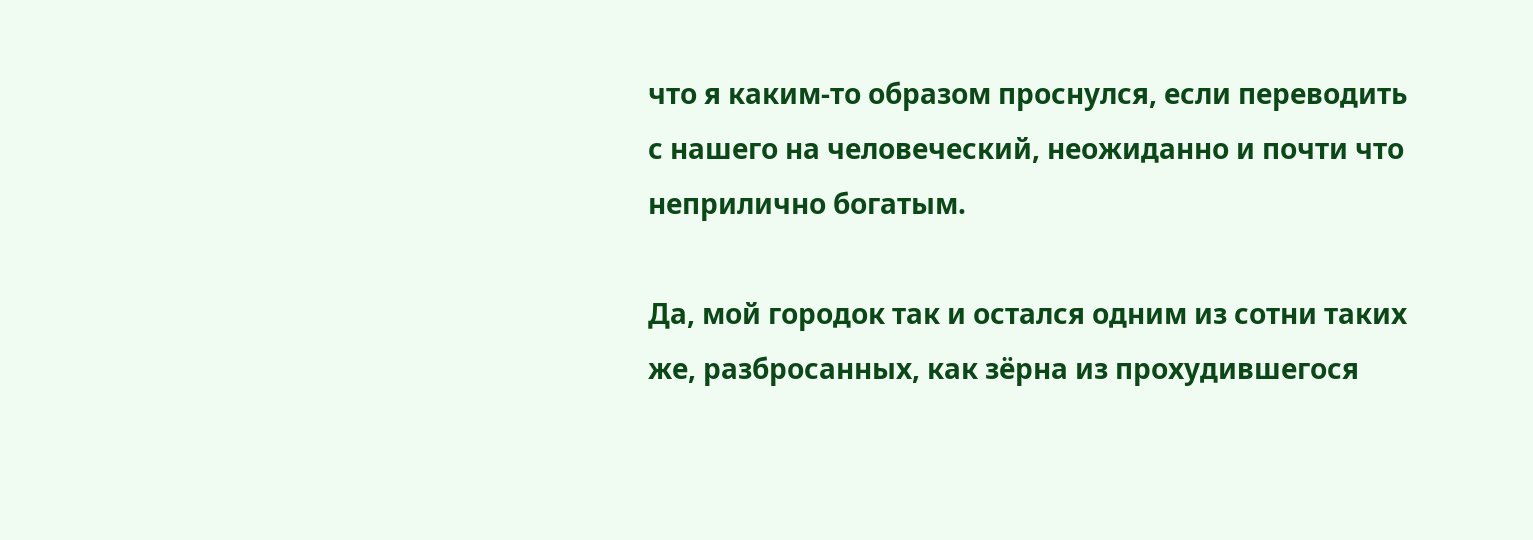что я каким-то образом проснулся, если переводить с нашего на человеческий, неожиданно и почти что неприлично богатым.

Да, мой городок так и остался одним из сотни таких же, разбросанных, как зёрна из прохудившегося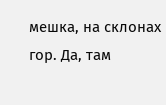мешка, на склонах гор. Да, там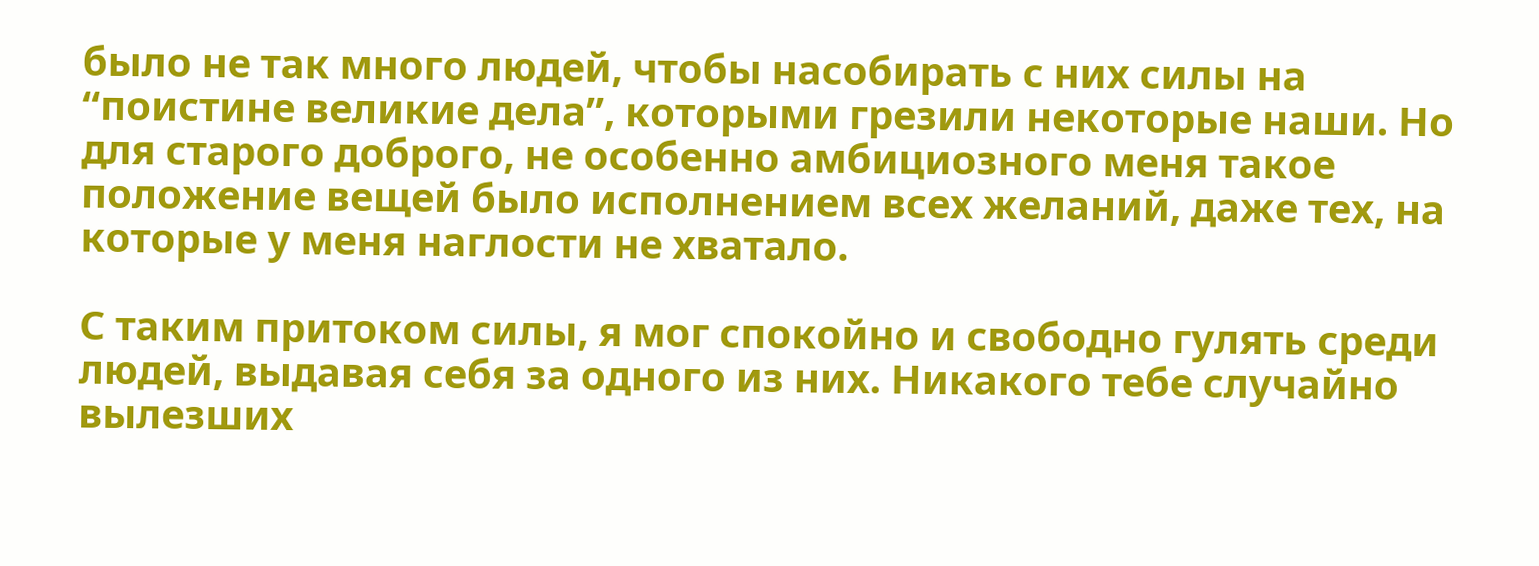было не так много людей, чтобы насобирать с них силы на “поистине великие дела”, которыми грезили некоторые наши. Но для старого доброго, не особенно амбициозного меня такое положение вещей было исполнением всех желаний, даже тех, на которые у меня наглости не хватало.

С таким притоком силы, я мог спокойно и свободно гулять среди людей, выдавая себя за одного из них. Никакого тебе случайно вылезших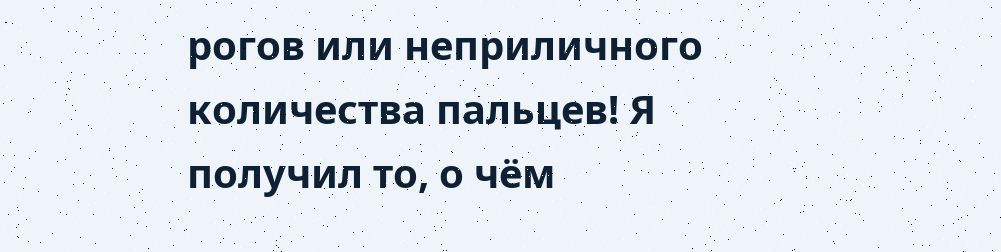рогов или неприличного количества пальцев! Я получил то, о чём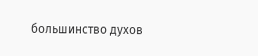большинство духов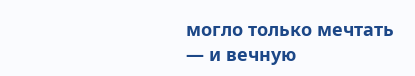могло только мечтать — и вечную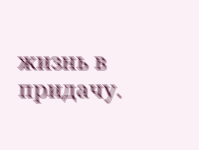жизнь в придачу.